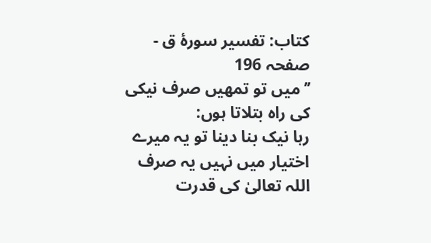کتاب: تفسیر سورۂ ق - صفحہ 196
’’میں تو تمھیں صرف نیکی کی راہ بتلاتا ہوں:
رہا نیک بنا دینا تو یہ میرے اختیار میں نہیں یہ صرف اللہ تعالیٰ کی قدرت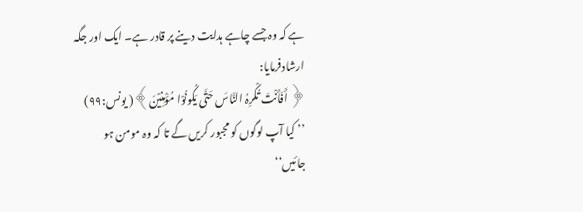ہے کہ وہ جسے چاہے ہدایت دینے پر قادر ہے۔ ایک اور جگہ ارشادفرمایا:
﴿ أَفَأَنْتَ تُکْرِہُ النَّاسَ حَتَّی یَکُونُوْا مُؤْمِنِیْنَ﴾( یونس:۹۹)
’’ کیا آپ لوگوں کو مجبور کریں گے تا کہ وہ مومن ہو جائیں‘‘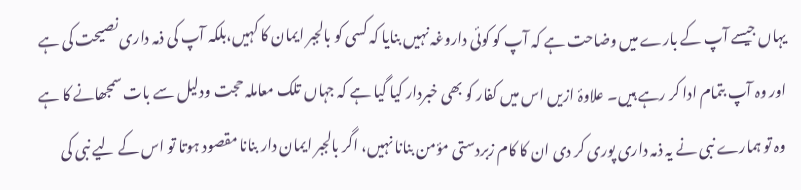یہاں جیسے آپ کے بارے میں وضاحت ہے کہ آپ کو کوئی داروغہ نہیں بنایا کہ کسی کو بالجبر ایمان کا کہیں،بلکہ آپ کی ذمہ داری نصیحت کی ہے اور وہ آپ بتمام ادا کر رہے ہیں۔ علاوۂ ازیں اس میں کفار کو بھی خبردار کیا گیا ہے کہ جہاں تلک معاملہ حجت ودلیل سے بات سمجھانے کا ہے وہ تو ہمارے نبی نے یہ ذمہ داری پوری کر دی ان کا کام زبردستی مؤمن بنانا نہیں، اگر بالجبر ایمان دار بنانا مقصود ہوتا تو اس کے لیے نبی کی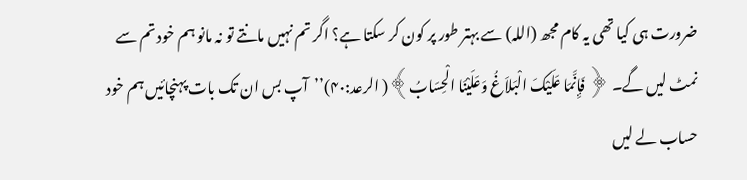ضرورت ہی کیا تھی یہ کام مجھ (اللہ) سے بہتر طور پر کون کر سکتا ہے؟ اگر تم نہیں مانتے تو نہ مانو ہم خود تم سے نمٹ لیں گے۔ ﴿ فَإِنَّمَا عَلَیْکَ الْبَلاَغُ وَعَلَیْنَا الْحِسَابُ﴾( الرعد:۴۰)’’آپ بس ان تک بات پہنچائیں ہم خود حساب لے لیں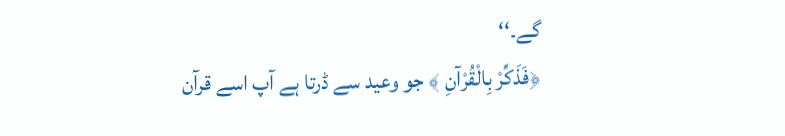گے۔‘‘
﴿فَذَکِّرْ بِالْقُرْآنِ ﴾ جو وعید سے ڈرتا ہے آپ اسے قرآن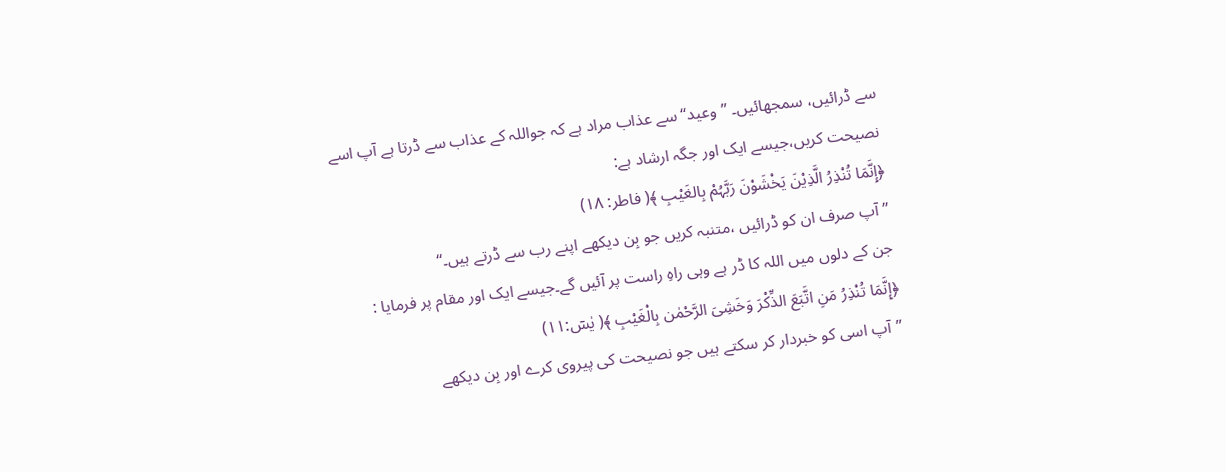سے ڈرائیں، سمجھائیں۔ ’’وعید‘‘ سے عذاب مراد ہے کہ جواللہ کے عذاب سے ڈرتا ہے آپ اسے نصیحت کریں،جیسے ایک اور جگہ ارشاد ہے:
﴿إِنَّمَا تُنْذِرُ الَّذِیْنَ یَخْشَوْنَ رَبَّہُمْ بِالغَیْبِ ﴾( فاطر: ۱۸)
’’آپ صرف ان کو ڈرائیں ،متنبہ کریں جو بِن دیکھے اپنے رب سے ڈرتے ہیں۔‘‘
جن کے دلوں میں اللہ کا ڈر ہے وہی راہِ راست پر آئیں گے۔جیسے ایک اور مقام پر فرمایا :
﴿إِنَّمَا تُنْذِرُ مَنِ اتَّبَعَ الذِّکْرَ وَخَشِیَ الرَّحْمٰن بِالْغَیْبِ ﴾( یٰسٓ:۱۱)
’’آپ اسی کو خبردار کر سکتے ہیں جو نصیحت کی پیروی کرے اور بِن دیکھے